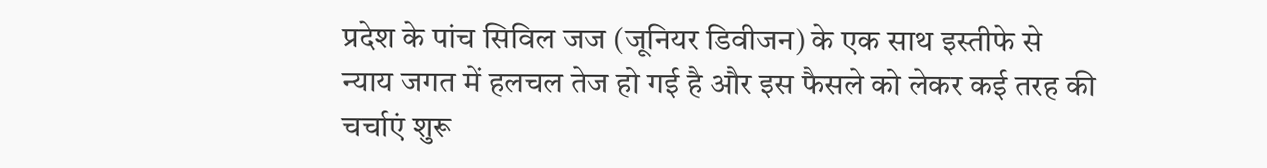प्रदेश के पांच सिविल जज (जूनियर डिवीजन) के एक साथ इस्तीफे से न्याय जगत में हलचल तेज हो गई है और इस फैसले को लेकर कई तरह की चर्चाएं शुरू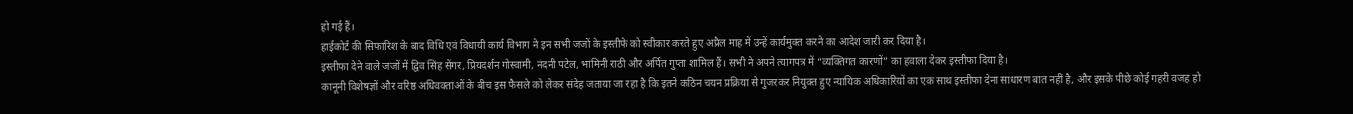हो गई हैं।
हाईकोर्ट की सिफारिश के बाद विधि एवं विधायी कार्य विभाग ने इन सभी जजों के इस्तीफे को स्वीकार करते हुए अप्रैल माह में उन्हें कार्यमुक्त करने का आदेश जारी कर दिया है।
इस्तीफा देने वाले जजों में द्विव सिंह सेंगर, प्रियदर्शन गोस्वामी, नंदनी पटेल, भामिनी राठी और अर्पित गुप्ता शामिल हैं। सभी ने अपने त्यागपत्र में “व्यक्तिगत कारणों” का हवाला देकर इस्तीफा दिया है।
कानूनी विशेषज्ञों और वरिष्ठ अधिवक्ताओं के बीच इस फैसले को लेकर संदेह जताया जा रहा है कि इतने कठिन चयन प्रक्रिया से गुजरकर नियुक्त हुए न्यायिक अधिकारियों का एक साथ इस्तीफा देना साधारण बात नहीं है, और इसके पीछे कोई गहरी वजह हो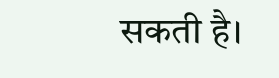सकती है।